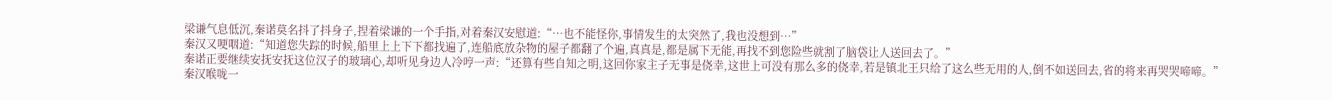梁谦气息低沉,秦诺莫名抖了抖身子,捏着梁谦的一个手指,对着秦汉安慰道:“…也不能怪你,事情发生的太突然了,我也没想到…”
秦汉又哽咽道:“知道您失踪的时候,船里上上下下都找遍了,连船底放杂物的屋子都翻了个遍,真真是,都是属下无能,再找不到您险些就割了脑袋让人送回去了。”
秦诺正要继续安抚安抚这位汉子的玻璃心,却听见身边人冷哼一声:“还算有些自知之明,这回你家主子无事是侥幸,这世上可没有那么多的侥幸,若是镇北王只给了这么些无用的人,倒不如送回去,省的将来再哭哭啼啼。”
秦汉喉咙一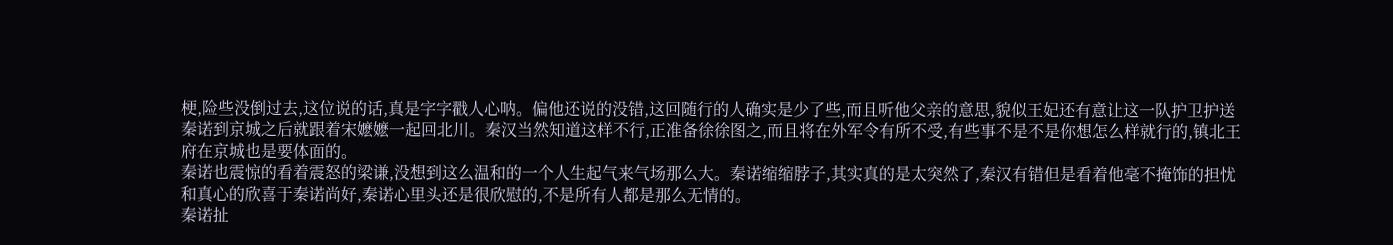梗,险些没倒过去,这位说的话,真是字字戳人心呐。偏他还说的没错,这回随行的人确实是少了些,而且听他父亲的意思,貌似王妃还有意让这一队护卫护送秦诺到京城之后就跟着宋嬷嬷一起回北川。秦汉当然知道这样不行,正准备徐徐图之,而且将在外军令有所不受,有些事不是不是你想怎么样就行的,镇北王府在京城也是要体面的。
秦诺也震惊的看着震怒的梁谦,没想到这么温和的一个人生起气来气场那么大。秦诺缩缩脖子,其实真的是太突然了,秦汉有错但是看着他毫不掩饰的担忧和真心的欣喜于秦诺尚好,秦诺心里头还是很欣慰的,不是所有人都是那么无情的。
秦诺扯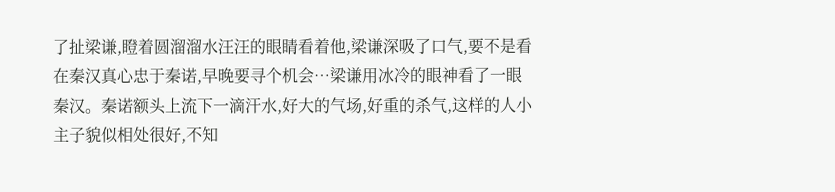了扯梁谦,瞪着圆溜溜水汪汪的眼睛看着他,梁谦深吸了口气,要不是看在秦汉真心忠于秦诺,早晚要寻个机会…梁谦用冰冷的眼神看了一眼秦汉。秦诺额头上流下一滴汗水,好大的气场,好重的杀气,这样的人小主子貌似相处很好,不知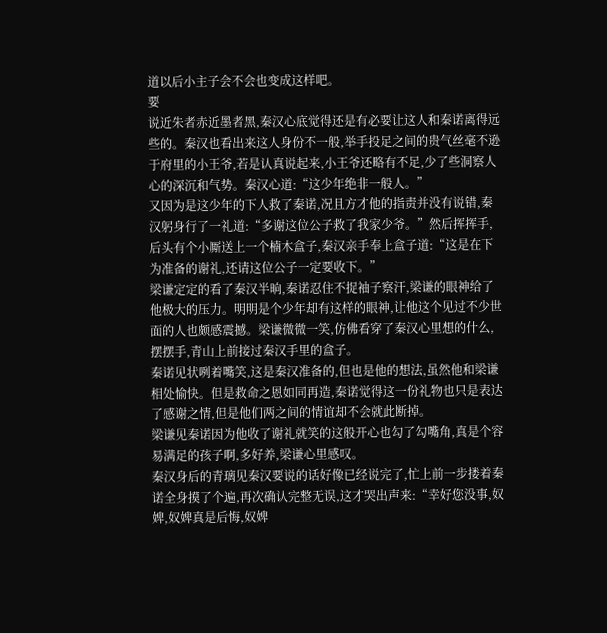道以后小主子会不会也变成这样吧。
要
说近朱者赤近墨者黑,秦汉心底觉得还是有必要让这人和秦诺离得远些的。秦汉也看出来这人身份不一般,举手投足之间的贵气丝毫不逊于府里的小王爷,若是认真说起来,小王爷还略有不足,少了些洞察人心的深沉和气势。秦汉心道:“这少年绝非一般人。”
又因为是这少年的下人救了秦诺,况且方才他的指责并没有说错,秦汉躬身行了一礼道:“多谢这位公子救了我家少爷。”然后挥挥手,后头有个小厮送上一个楠木盒子,秦汉亲手奉上盒子道:“这是在下为准备的谢礼,还请这位公子一定要收下。”
梁谦定定的看了秦汉半晌,秦诺忍住不捉袖子察汗,梁谦的眼神给了他极大的压力。明明是个少年却有这样的眼神,让他这个见过不少世面的人也颇感震撼。梁谦微微一笑,仿佛看穿了秦汉心里想的什么,摆摆手,青山上前接过秦汉手里的盒子。
秦诺见状咧着嘴笑,这是秦汉准备的,但也是他的想法,虽然他和梁谦相处愉快。但是救命之恩如同再造,秦诺觉得这一份礼物也只是表达了感谢之情,但是他们两之间的情谊却不会就此断掉。
梁谦见秦诺因为他收了谢礼就笑的这般开心也勾了勾嘴角,真是个容易满足的孩子啊,多好养,梁谦心里感叹。
秦汉身后的青璃见秦汉要说的话好像已经说完了,忙上前一步搂着秦诺全身摸了个遍,再次确认完整无误,这才哭出声来:“幸好您没事,奴婢,奴婢真是后悔,奴婢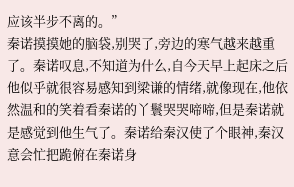应该半步不离的。”
秦诺摸摸她的脑袋,别哭了,旁边的寒气越来越重了。秦诺叹息,不知道为什么,自今天早上起床之后他似乎就很容易感知到梁谦的情绪,就像现在,他依然温和的笑着看秦诺的丫鬟哭哭啼啼,但是秦诺就是感觉到他生气了。秦诺给秦汉使了个眼神,秦汉意会忙把跪俯在秦诺身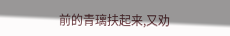前的青璃扶起来,又劝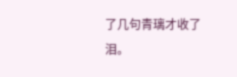了几句青璃才收了泪。